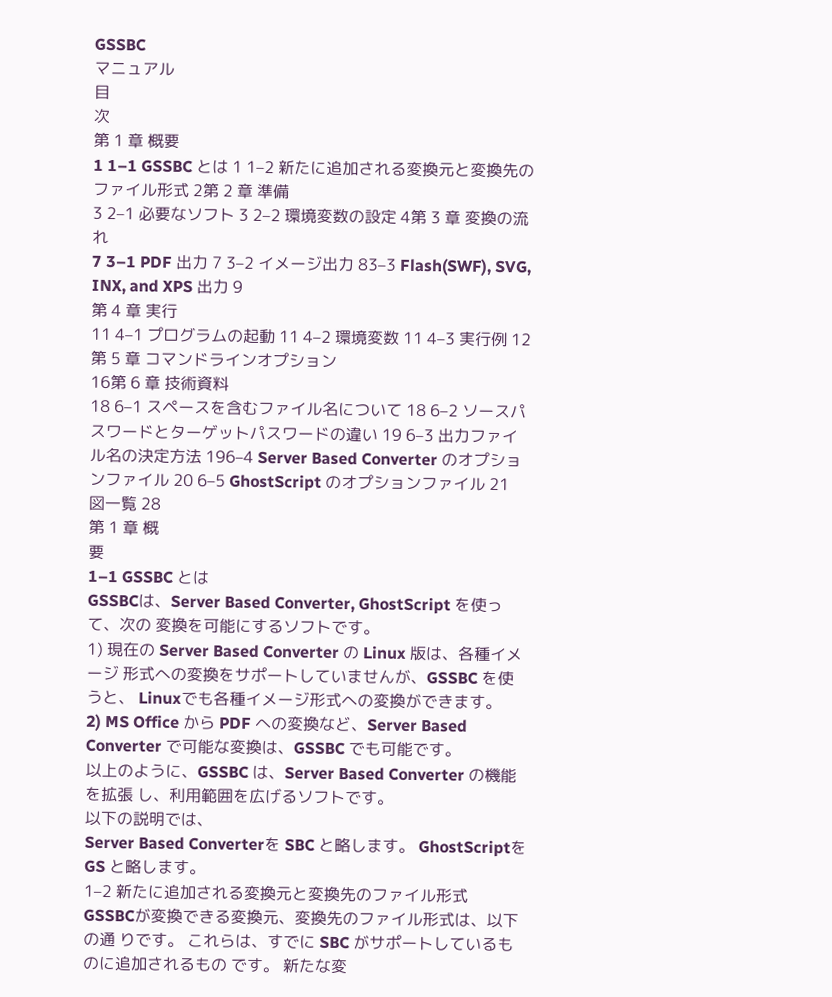GSSBC
マニュアル
目
次
第 1 章 概要
1 1–1 GSSBC とは 1 1–2 新たに追加される変換元と変換先のファイル形式 2第 2 章 準備
3 2–1 必要なソフト 3 2–2 環境変数の設定 4第 3 章 変換の流れ
7 3–1 PDF 出力 7 3–2 イメージ出力 83–3 Flash(SWF), SVG, INX, and XPS 出力 9
第 4 章 実行
11 4–1 プログラムの起動 11 4–2 環境変数 11 4–3 実行例 12第 5 章 コマンドラインオプション
16第 6 章 技術資料
18 6–1 スペースを含むファイル名について 18 6–2 ソースパスワードとターゲットパスワードの違い 19 6–3 出力ファイル名の決定方法 196–4 Server Based Converter のオプションファイル 20 6–5 GhostScript のオプションファイル 21
図一覧 28
第 1 章 概
要
1–1 GSSBC とは
GSSBCは、Server Based Converter, GhostScript を使って、次の 変換を可能にするソフトです。
1) 現在の Server Based Converter の Linux 版は、各種イメージ 形式への変換をサポートしていませんが、GSSBC を使うと、 Linuxでも各種イメージ形式への変換ができます。
2) MS Office から PDF への変換など、Server Based Converter で可能な変換は、GSSBC でも可能です。
以上のように、GSSBC は、Server Based Converter の機能を拡張 し、利用範囲を広げるソフトです。
以下の説明では、
Server Based Converterを SBC と略します。 GhostScriptを GS と略します。
1–2 新たに追加される変換元と変換先のファイル形式
GSSBCが変換できる変換元、変換先のファイル形式は、以下の通 りです。 これらは、すでに SBC がサポートしているものに追加されるもの です。 新たな変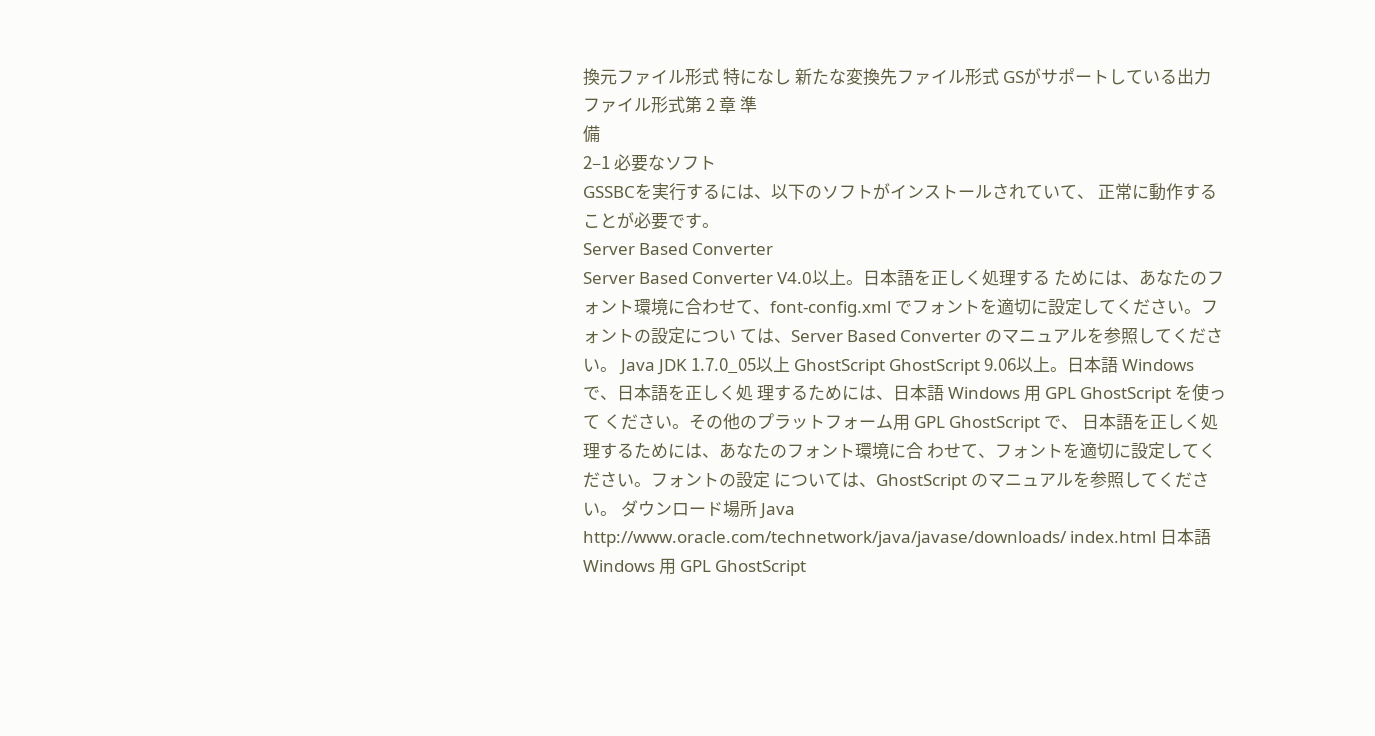換元ファイル形式 特になし 新たな変換先ファイル形式 GSがサポートしている出力ファイル形式第 2 章 準
備
2–1 必要なソフト
GSSBCを実行するには、以下のソフトがインストールされていて、 正常に動作することが必要です。
Server Based Converter
Server Based Converter V4.0以上。日本語を正しく処理する ためには、あなたのフォント環境に合わせて、font-config.xml でフォントを適切に設定してください。フォントの設定につい ては、Server Based Converter のマニュアルを参照してくださ い。 Java JDK 1.7.0_05以上 GhostScript GhostScript 9.06以上。日本語 Windows で、日本語を正しく処 理するためには、日本語 Windows 用 GPL GhostScript を使って ください。その他のプラットフォーム用 GPL GhostScript で、 日本語を正しく処理するためには、あなたのフォント環境に合 わせて、フォントを適切に設定してください。フォントの設定 については、GhostScript のマニュアルを参照してください。 ダウンロード場所 Java http://www.oracle.com/technetwork/java/javase/downloads/ index.html 日本語 Windows 用 GPL GhostScript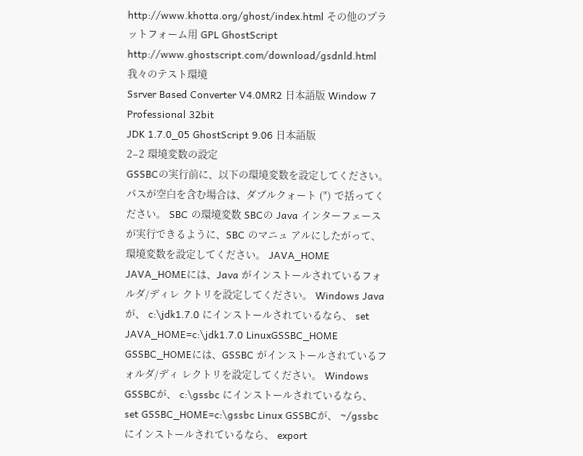http://www.khotta.org/ghost/index.html その他のプラットフォーム用 GPL GhostScript http://www.ghostscript.com/download/gsdnld.html
我々のテスト環境
Ssrver Based Converter V4.0MR2 日本語版 Window 7 Professional 32bit
JDK 1.7.0_05 GhostScript 9.06 日本語版
2–2 環境変数の設定
GSSBCの実行前に、以下の環境変数を設定してください。 パスが空白を含む場合は、ダブルクォート (") で括ってください。 SBC の環境変数 SBCの Java インターフェースが実行できるように、SBC のマニュ アルにしたがって、環境変数を設定してください。 JAVA_HOME JAVA_HOMEには、Java がインストールされているフォルダ/ディレ クトリを設定してください。 Windows Javaが、 c:\jdk1.7.0 にインストールされているなら、 set JAVA_HOME=c:\jdk1.7.0 LinuxGSSBC_HOME GSSBC_HOMEには、GSSBC がインストールされているフォルダ/ディ レクトリを設定してください。 Windows GSSBCが、 c:\gssbc にインストールされているなら、 set GSSBC_HOME=c:\gssbc Linux GSSBCが、 ~/gssbc にインストールされているなら、 export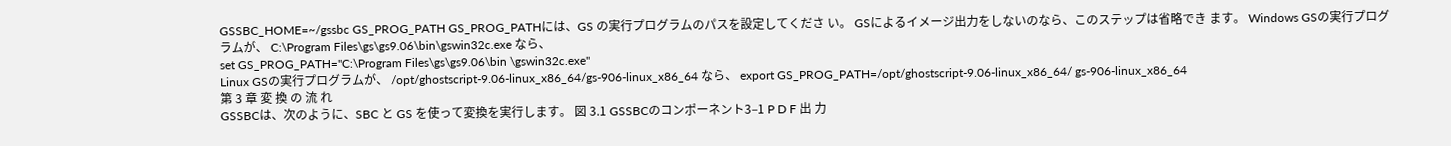GSSBC_HOME=~/gssbc GS_PROG_PATH GS_PROG_PATHには、GS の実行プログラムのパスを設定してくださ い。 GSによるイメージ出力をしないのなら、このステップは省略でき ます。 Windows GSの実行プログラムが、 C:\Program Files\gs\gs9.06\bin\gswin32c.exe なら、
set GS_PROG_PATH="C:\Program Files\gs\gs9.06\bin \gswin32c.exe"
Linux GSの実行プログラムが、 /opt/ghostscript-9.06-linux_x86_64/gs-906-linux_x86_64 なら、 export GS_PROG_PATH=/opt/ghostscript-9.06-linux_x86_64/ gs-906-linux_x86_64
第 3 章 変 換 の 流 れ
GSSBCは、次のように、SBC と GS を使って変換を実行します。 図 3.1 GSSBCのコンポーネント3–1 P D F 出 力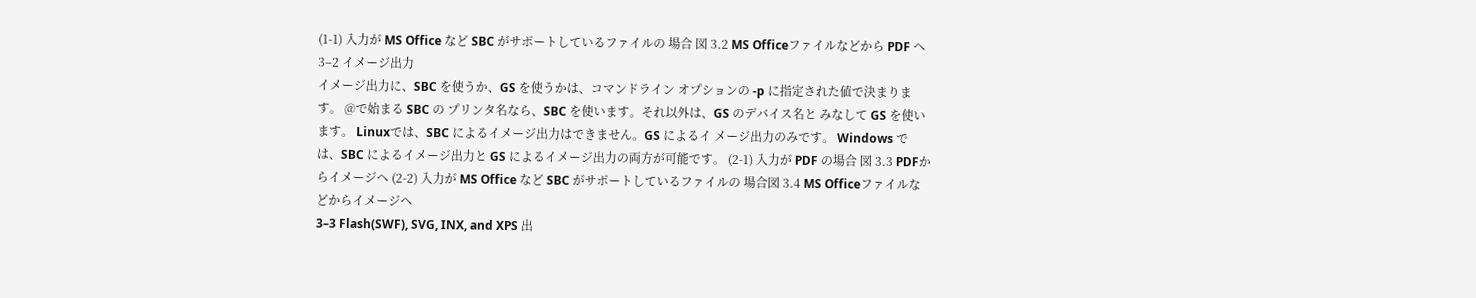(1-1) 入力が MS Office など SBC がサポートしているファイルの 場合 図 3.2 MS Officeファイルなどから PDF へ3–2 イメージ出力
イメージ出力に、SBC を使うか、GS を使うかは、コマンドライン オプションの -p に指定された値で決まります。 @で始まる SBC の プリンタ名なら、SBC を使います。それ以外は、GS のデバイス名と みなして GS を使います。 Linuxでは、SBC によるイメージ出力はできません。GS によるイ メージ出力のみです。 Windows では、SBC によるイメージ出力と GS によるイメージ出力の両方が可能です。 (2-1) 入力が PDF の場合 図 3.3 PDFからイメージへ (2-2) 入力が MS Office など SBC がサポートしているファイルの 場合図 3.4 MS Officeファイルなどからイメージへ
3–3 Flash(SWF), SVG, INX, and XPS 出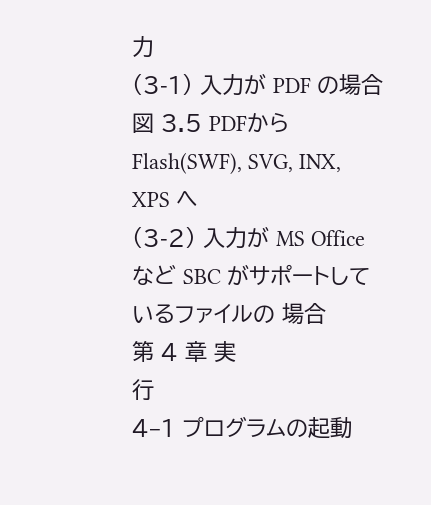力
(3-1) 入力が PDF の場合
図 3.5 PDFから Flash(SWF), SVG, INX, XPS へ
(3-2) 入力が MS Office など SBC がサポートしているファイルの 場合
第 4 章 実
行
4–1 プログラムの起動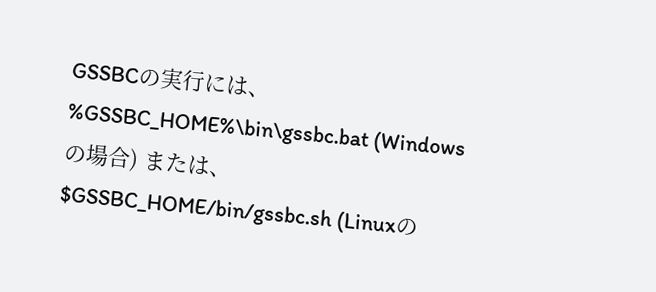GSSBCの実行には、 %GSSBC_HOME%\bin\gssbc.bat (Windowsの場合) または、 $GSSBC_HOME/bin/gssbc.sh (Linuxの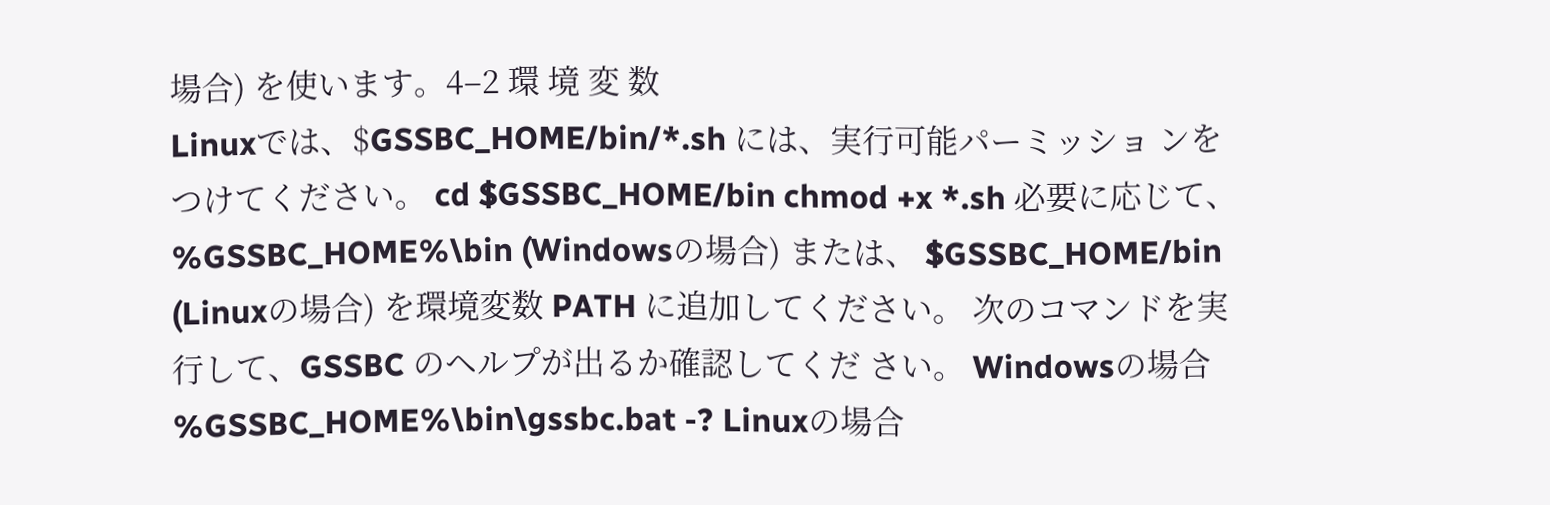場合) を使います。4–2 環 境 変 数
Linuxでは、$GSSBC_HOME/bin/*.sh には、実行可能パーミッショ ンをつけてください。 cd $GSSBC_HOME/bin chmod +x *.sh 必要に応じて、 %GSSBC_HOME%\bin (Windowsの場合) または、 $GSSBC_HOME/bin (Linuxの場合) を環境変数 PATH に追加してください。 次のコマンドを実行して、GSSBC のヘルプが出るか確認してくだ さい。 Windowsの場合 %GSSBC_HOME%\bin\gssbc.bat -? Linuxの場合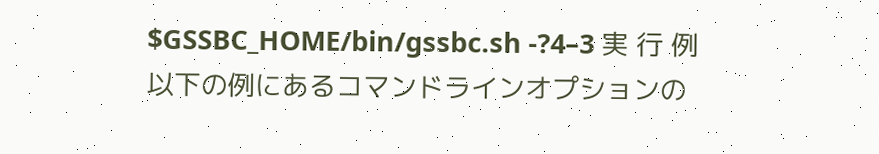$GSSBC_HOME/bin/gssbc.sh -?4–3 実 行 例
以下の例にあるコマンドラインオプションの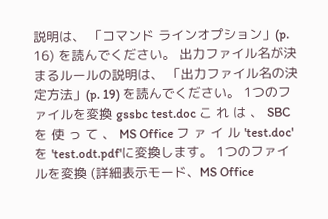説明は、 「コマンド ラインオプション」(p. 16) を読んでください。 出力ファイル名が決まるルールの説明は、 「出力ファイル名の決 定方法」(p. 19) を読んでください。 1つのファイルを変換 gssbc test.doc こ れ は 、 SBC を 使 っ て 、 MS Office フ ァ イ ル 'test.doc' を 'test.odt.pdf'に変換します。 1つのファイルを変換 (詳細表示モード、MS Office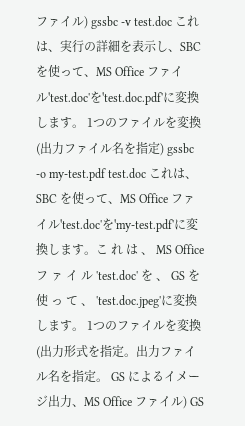ファイル) gssbc -v test.doc これは、実行の詳細を表示し、SBC を使って、MS Office ファイ ル'test.doc'を'test.doc.pdf'に変換します。 1つのファイルを変換 (出力ファイル名を指定) gssbc -o my-test.pdf test.doc これは、SBC を使って、MS Office ファイル'test.doc'を'my-test.pdf'に変換します。こ れ は 、 MS Office フ ァ イ ル 'test.doc' を 、 GS を 使 っ て 、 'test.doc.jpeg'に変換します。 1つのファイルを変換 (出力形式を指定。出力ファイル名を指定。 GS によるイメージ出力、MS Office ファイル) GS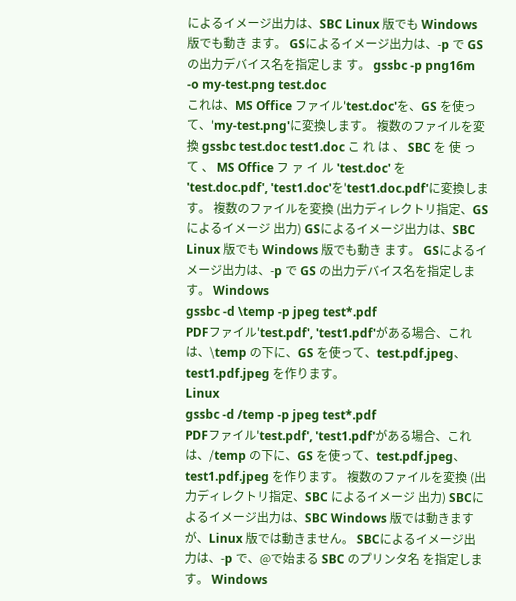によるイメージ出力は、SBC Linux 版でも Windows 版でも動き ます。 GSによるイメージ出力は、-p で GS の出力デバイス名を指定しま す。 gssbc -p png16m -o my-test.png test.doc
これは、MS Office ファイル'test.doc'を、GS を使って、'my-test.png'に変換します。 複数のファイルを変換 gssbc test.doc test1.doc こ れ は 、 SBC を 使 っ て 、 MS Office フ ァ イ ル 'test.doc' を 'test.doc.pdf', 'test1.doc'を'test1.doc.pdf'に変換します。 複数のファイルを変換 (出力ディレクトリ指定、GS によるイメージ 出力) GSによるイメージ出力は、SBC Linux 版でも Windows 版でも動き ます。 GSによるイメージ出力は、-p で GS の出力デバイス名を指定しま す。 Windows
gssbc -d \temp -p jpeg test*.pdf
PDFファイル'test.pdf', 'test1.pdf'がある場合、これは、\temp の下に、GS を使って、test.pdf.jpeg、test1.pdf.jpeg を作ります。
Linux
gssbc -d /temp -p jpeg test*.pdf
PDFファイル'test.pdf', 'test1.pdf'がある場合、これは、/temp の下に、GS を使って、test.pdf.jpeg、test1.pdf.jpeg を作ります。 複数のファイルを変換 (出力ディレクトリ指定、SBC によるイメージ 出力) SBCによるイメージ出力は、SBC Windows 版では動きますが、Linux 版では動きません。 SBCによるイメージ出力は、-p で、@で始まる SBC のプリンタ名 を指定します。 Windows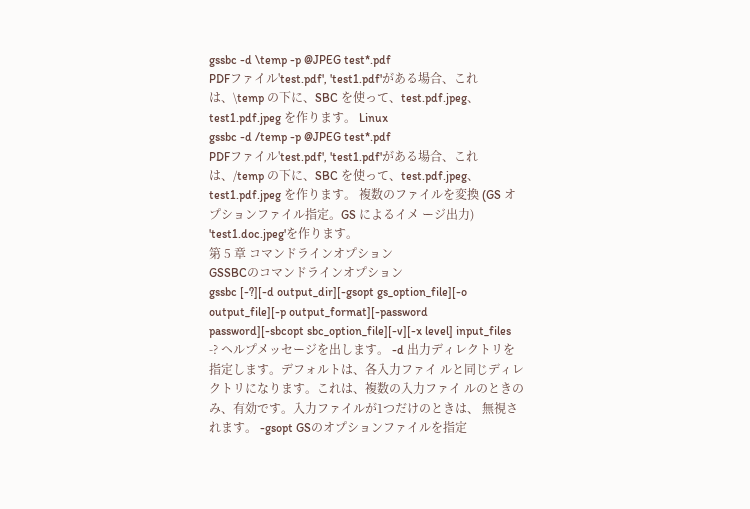gssbc -d \temp -p @JPEG test*.pdf
PDFファイル'test.pdf', 'test1.pdf'がある場合、これは、\temp の下に、SBC を使って、test.pdf.jpeg、test1.pdf.jpeg を作ります。 Linux
gssbc -d /temp -p @JPEG test*.pdf
PDFファイル'test.pdf', 'test1.pdf'がある場合、これは、/temp の下に、SBC を使って、test.pdf.jpeg、test1.pdf.jpeg を作ります。 複数のファイルを変換 (GS オプションファイル指定。GS によるイメ ージ出力)
'test1.doc.jpeg'を作ります。
第 5 章 コマンドラインオプション
GSSBCのコマンドラインオプション
gssbc [-?][-d output_dir][-gsopt gs_option_file][-o output_file][-p output_format][-password password][-sbcopt sbc_option_file][-v][-x level] input_files
-? ヘルプメッセージを出します。 -d 出力ディレクトリを指定します。デフォルトは、各入力ファイ ルと同じディレクトリになります。これは、複数の入力ファイ ルのときのみ、有効です。入力ファイルが1つだけのときは、 無視されます。 -gsopt GSのオプションファイルを指定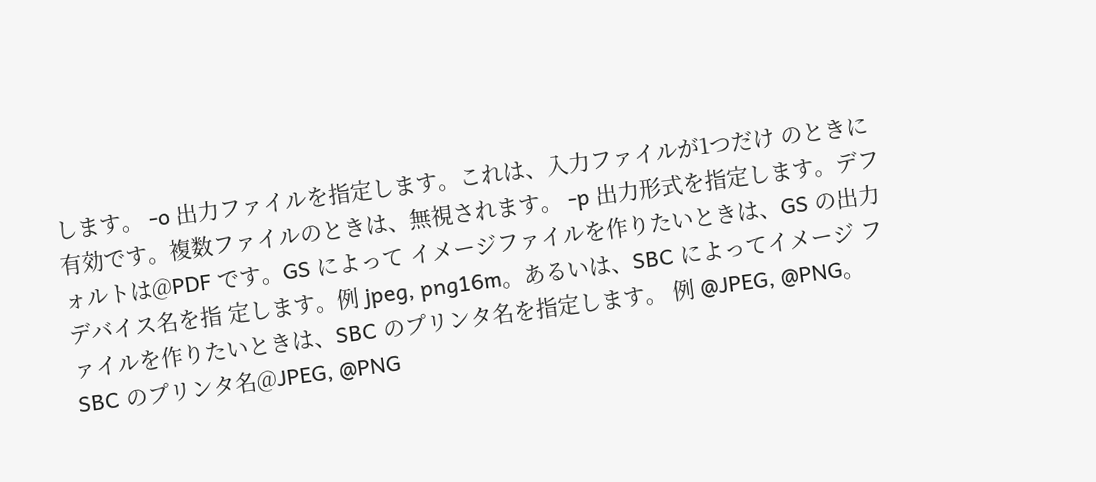します。 -o 出力ファイルを指定します。これは、入力ファイルが1つだけ のときに有効です。複数ファイルのときは、無視されます。 -p 出力形式を指定します。デフォルトは@PDF です。GS によって イメージファイルを作りたいときは、GS の出力デバイス名を指 定します。例 jpeg, png16m。あるいは、SBC によってイメージ ファイルを作りたいときは、SBC のプリンタ名を指定します。 例 @JPEG, @PNG。SBC のプリンタ名@JPEG, @PNG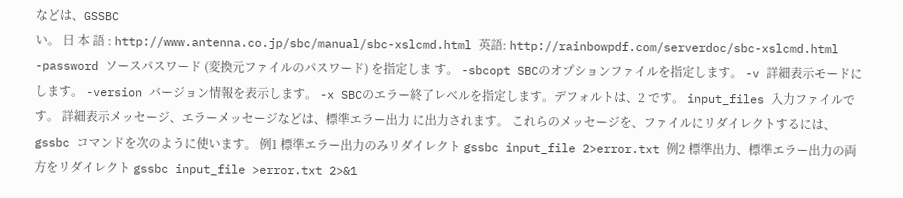などは、GSSBC
い。 日 本 語 : http://www.antenna.co.jp/sbc/manual/sbc-xslcmd.html 英語: http://rainbowpdf.com/serverdoc/sbc-xslcmd.html -password ソースパスワード (変換元ファイルのパスワード) を指定しま す。 -sbcopt SBCのオプションファイルを指定します。 -v 詳細表示モードにします。 -version バージョン情報を表示します。 -x SBCのエラー終了レベルを指定します。デフォルトは、2 です。 input_files 入力ファイルです。 詳細表示メッセージ、エラーメッセージなどは、標準エラー出力 に出力されます。 これらのメッセージを、ファイルにリダイレクトするには、gssbc コマンドを次のように使います。 例1 標準エラー出力のみリダイレクト gssbc input_file 2>error.txt 例2 標準出力、標準エラー出力の両方をリダイレクト gssbc input_file >error.txt 2>&1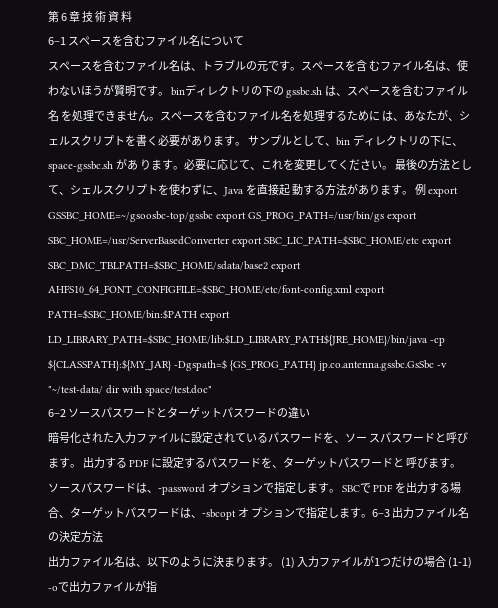第 6 章 技 術 資 料
6–1 スペースを含むファイル名について
スペースを含むファイル名は、トラブルの元です。スペースを含 むファイル名は、使わないほうが賢明です。 binディレクトリの下の gssbc.sh は、スペースを含むファイル名 を処理できません。スペースを含むファイル名を処理するために は、あなたが、シェルスクリプトを書く必要があります。 サンプルとして、bin ディレクトリの下に、space-gssbc.sh があ ります。必要に応じて、これを変更してください。 最後の方法として、シェルスクリプトを使わずに、Java を直接起 動する方法があります。 例 export GSSBC_HOME=~/gsoosbc-top/gssbc export GS_PROG_PATH=/usr/bin/gs export SBC_HOME=/usr/ServerBasedConverter export SBC_LIC_PATH=$SBC_HOME/etc export SBC_DMC_TBLPATH=$SBC_HOME/sdata/base2 export AHFS10_64_FONT_CONFIGFILE=$SBC_HOME/etc/font-config.xml export PATH=$SBC_HOME/bin:$PATH export LD_LIBRARY_PATH=$SBC_HOME/lib:$LD_LIBRARY_PATH${JRE_HOME}/bin/java -cp ${CLASSPATH}:${MY_JAR} -Dgspath=$ {GS_PROG_PATH} jp.co.antenna.gssbc.GsSbc -v "~/test-data/ dir with space/test.doc"
6–2 ソースパスワードとターゲットパスワードの違い
暗号化された入力ファイルに設定されているパスワードを、ソー スパスワードと呼びます。 出力する PDF に設定するパスワードを、ターゲットパスワードと 呼びます。 ソースパスワードは、-password オプションで指定します。 SBCで PDF を出力する場合、ターゲットパスワードは、-sbcopt オ プションで指定します。6–3 出力ファイル名の決定方法
出力ファイル名は、以下のように決まります。 (1) 入力ファイルが1つだけの場合 (1-1) -oで出力ファイルが指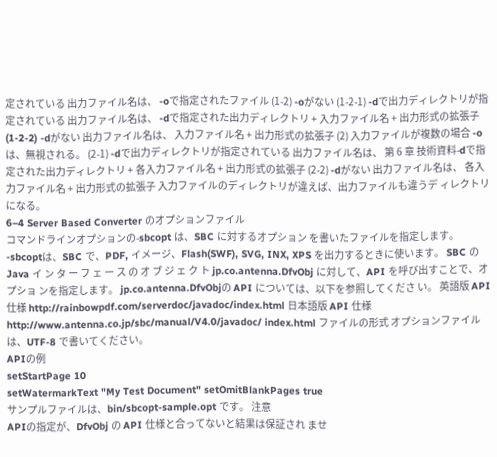定されている 出力ファイル名は、 -oで指定されたファイル (1-2) -oがない (1-2-1) -dで出力ディレクトリが指定されている 出力ファイル名は、 -dで指定された出力ディレクトリ + 入力ファイル名 + 出力形式の拡張子 (1-2-2) -dがない 出力ファイル名は、 入力ファイル名 + 出力形式の拡張子 (2) 入力ファイルが複数の場合 -oは、無視される。 (2-1) -dで出力ディレクトリが指定されている 出力ファイル名は、 第 6 章 技術資料-dで指定された出力ディレクトリ + 各入力ファイル名 + 出力形式の拡張子 (2-2) -dがない 出力ファイル名は、 各入力ファイル名 + 出力形式の拡張子 入力ファイルのディレクトリが違えば、出力ファイルも違うデ ィレクトリになる。
6–4 Server Based Converter のオプションファイル
コマンドラインオプションの-sbcopt は、SBC に対するオプション を書いたファイルを指定します。
-sbcoptは、SBC で、PDF, イメージ、Flash(SWF), SVG, INX, XPS を出力するときに使います。 SBC の Java イ ン タ ー フ ェ ー ス の オ ブ ジ ェ ク ト jp.co.antenna.DfvObj に対して、API を呼び出すことで、オプショ ンを指定します。 jp.co.antenna.DfvObjの API については、以下を参照してくださ い。 英語版 API 仕様 http://rainbowpdf.com/serverdoc/javadoc/index.html 日本語版 API 仕様 http://www.antenna.co.jp/sbc/manual/V4.0/javadoc/ index.html ファイルの形式 オプションファイルは、UTF-8 で書いてください。
APIの例
setStartPage 10
setWatermarkText "My Test Document" setOmitBlankPages true
サンプルファイルは、bin/sbcopt-sample.opt です。 注意
APIの指定が、DfvObj の API 仕様と合ってないと結果は保証され ませ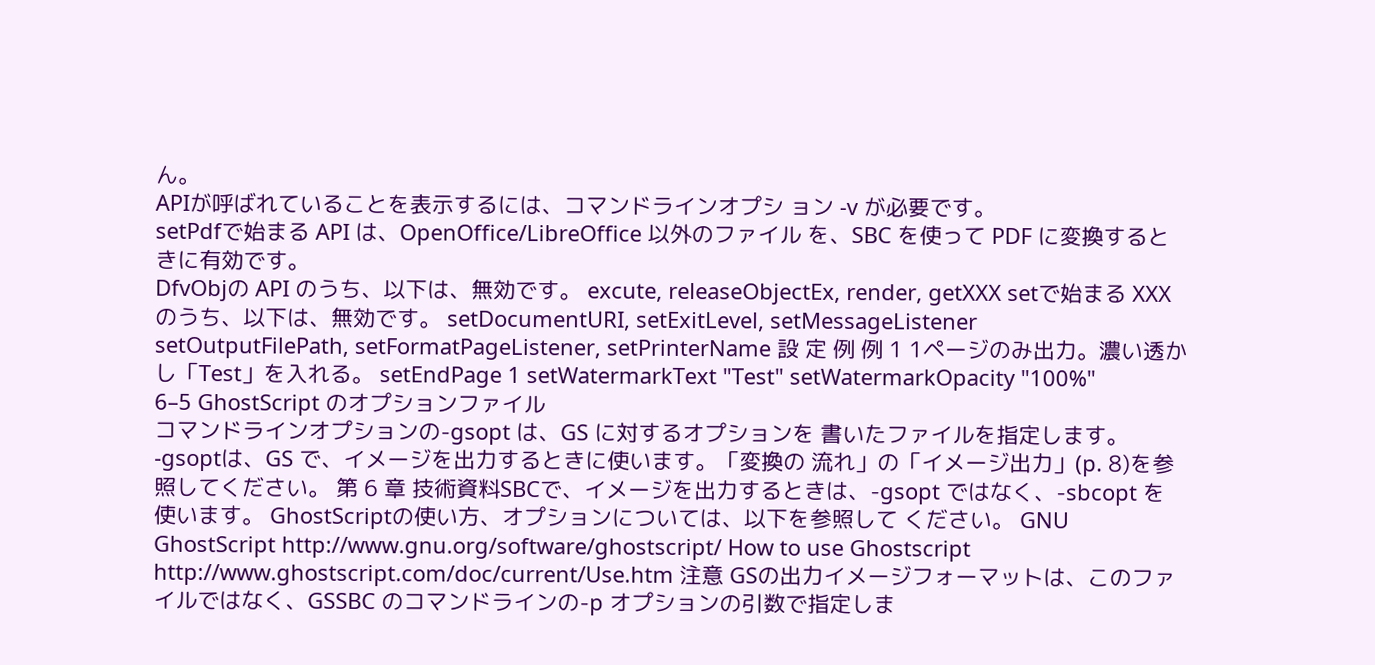ん。
APIが呼ばれていることを表示するには、コマンドラインオプシ ョン -v が必要です。
setPdfで始まる API は、OpenOffice/LibreOffice 以外のファイル を、SBC を使って PDF に変換するときに有効です。
DfvObjの API のうち、以下は、無効です。 excute, releaseObjectEx, render, getXXX setで始まる XXX のうち、以下は、無効です。 setDocumentURI, setExitLevel, setMessageListener
setOutputFilePath, setFormatPageListener, setPrinterName 設 定 例 例 1 1ページのみ出力。濃い透かし「Test」を入れる。 setEndPage 1 setWatermarkText "Test" setWatermarkOpacity "100%"
6–5 GhostScript のオプションファイル
コマンドラインオプションの-gsopt は、GS に対するオプションを 書いたファイルを指定します。 -gsoptは、GS で、イメージを出力するときに使います。「変換の 流れ」の「イメージ出力」(p. 8)を参照してください。 第 6 章 技術資料SBCで、イメージを出力するときは、-gsopt ではなく、-sbcopt を使います。 GhostScriptの使い方、オプションについては、以下を参照して ください。 GNU GhostScript http://www.gnu.org/software/ghostscript/ How to use Ghostscript
http://www.ghostscript.com/doc/current/Use.htm 注意 GSの出力イメージフォーマットは、このファイルではなく、GSSBC のコマンドラインの-p オプションの引数で指定しま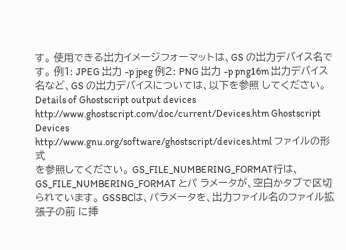す。 使用できる出力イメージフォーマットは、GS の出力デバイス名で す。 例1: JPEG 出力 -p jpeg 例2: PNG 出力 -p png16m 出力デバイス名など、GS の出力デバイスについては、以下を参照 してください。
Details of Ghostscript output devices
http://www.ghostscript.com/doc/current/Devices.htm Ghostscript Devices
http://www.gnu.org/software/ghostscript/devices.html ファイルの形式
を参照してください。 GS_FILE_NUMBERING_FORMAT行は、GS_FILE_NUMBERING_FORMAT とパ ラメータが、空白かタブで区切られています。 GSSBCは、パラメータを、出力ファイル名のファイル拡張子の前 に挿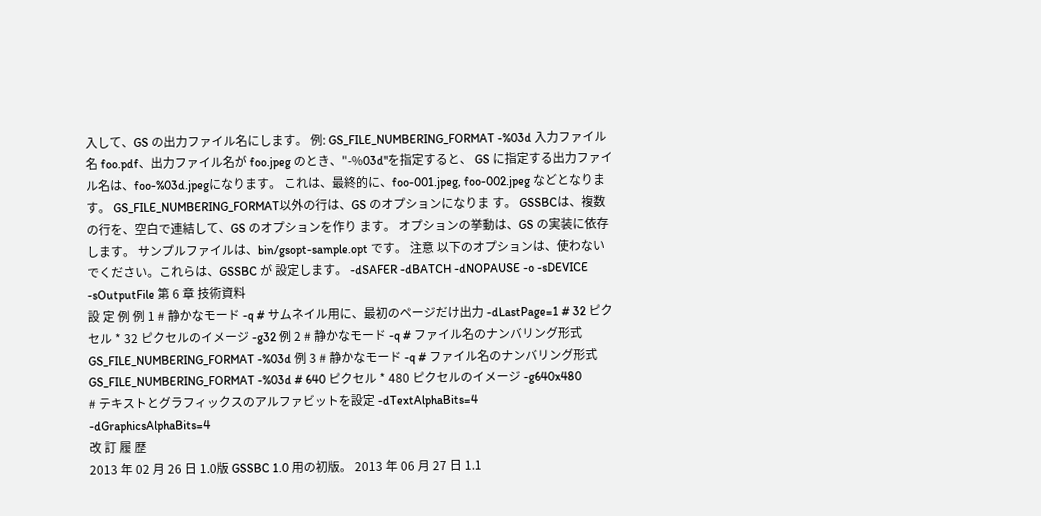入して、GS の出力ファイル名にします。 例: GS_FILE_NUMBERING_FORMAT -%03d 入力ファイル名 foo.pdf、出力ファイル名が foo.jpeg のとき、"-%03d"を指定すると、 GS に指定する出力ファイル名は、foo-%03d.jpegになります。 これは、最終的に、foo-001.jpeg, foo-002.jpeg などとなります。 GS_FILE_NUMBERING_FORMAT以外の行は、GS のオプションになりま す。 GSSBCは、複数の行を、空白で連結して、GS のオプションを作り ます。 オプションの挙動は、GS の実装に依存します。 サンプルファイルは、bin/gsopt-sample.opt です。 注意 以下のオプションは、使わないでください。これらは、GSSBC が 設定します。 -dSAFER -dBATCH -dNOPAUSE -o -sDEVICE -sOutputFile 第 6 章 技術資料
設 定 例 例 1 # 静かなモード -q # サムネイル用に、最初のページだけ出力 -dLastPage=1 # 32 ピクセル * 32 ピクセルのイメージ -g32 例 2 # 静かなモード -q # ファイル名のナンバリング形式 GS_FILE_NUMBERING_FORMAT -%03d 例 3 # 静かなモード -q # ファイル名のナンバリング形式 GS_FILE_NUMBERING_FORMAT -%03d # 640 ピクセル * 480 ピクセルのイメージ -g640x480
# テキストとグラフィックスのアルファビットを設定 -dTextAlphaBits=4
-dGraphicsAlphaBits=4
改 訂 履 歴
2013 年 02 月 26 日 1.0版 GSSBC 1.0 用の初版。 2013 年 06 月 27 日 1.1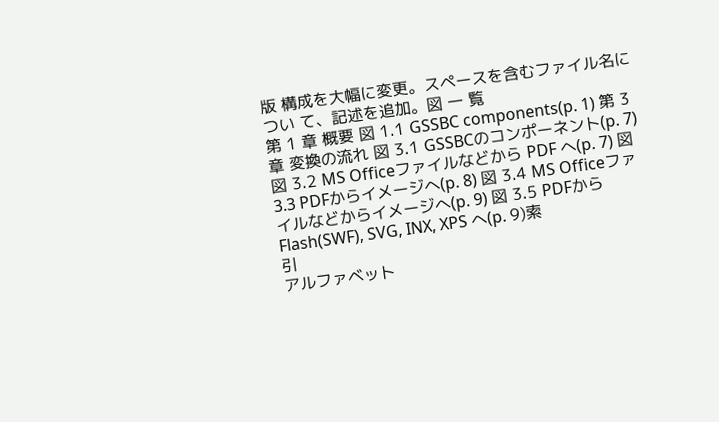版 構成を大幅に変更。スペースを含むファイル名につい て、記述を追加。図 一 覧
第 1 章 概要 図 1.1 GSSBC components(p. 1) 第 3 章 変換の流れ 図 3.1 GSSBCのコンポーネント(p. 7) 図 3.2 MS Officeファイルなどから PDF へ(p. 7) 図 3.3 PDFからイメージへ(p. 8) 図 3.4 MS Officeファイルなどからイメージへ(p. 9) 図 3.5 PDFから Flash(SWF), SVG, INX, XPS へ(p. 9)索
引
アルファベット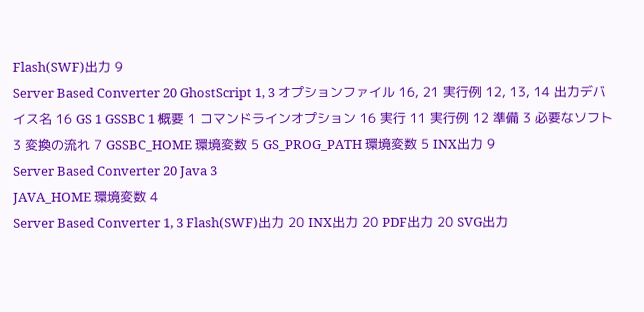Flash(SWF)出力 9
Server Based Converter 20 GhostScript 1, 3 オプションファイル 16, 21 実行例 12, 13, 14 出力デバイス名 16 GS 1 GSSBC 1 概要 1 コマンドラインオプション 16 実行 11 実行例 12 準備 3 必要なソフト 3 変換の流れ 7 GSSBC_HOME 環境変数 5 GS_PROG_PATH 環境変数 5 INX出力 9
Server Based Converter 20 Java 3
JAVA_HOME 環境変数 4
Server Based Converter 1, 3 Flash(SWF)出力 20 INX出力 20 PDF出力 20 SVG出力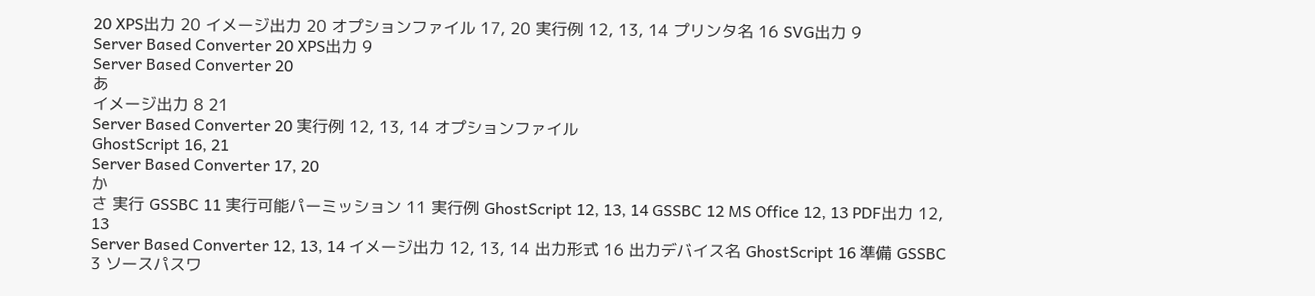20 XPS出力 20 イメージ出力 20 オプションファイル 17, 20 実行例 12, 13, 14 プリンタ名 16 SVG出力 9
Server Based Converter 20 XPS出力 9
Server Based Converter 20
あ
イメージ出力 8 21
Server Based Converter 20 実行例 12, 13, 14 オプションファイル
GhostScript 16, 21
Server Based Converter 17, 20
か
さ 実行 GSSBC 11 実行可能パーミッション 11 実行例 GhostScript 12, 13, 14 GSSBC 12 MS Office 12, 13 PDF出力 12, 13
Server Based Converter 12, 13, 14 イメージ出力 12, 13, 14 出力形式 16 出力デバイス名 GhostScript 16 準備 GSSBC 3 ソースパスワ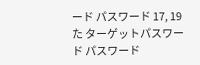ード パスワード 17, 19 た ターゲットパスワード パスワード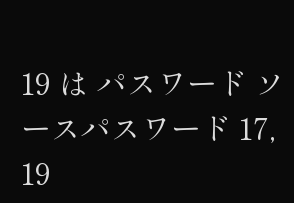19 は パスワード ソースパスワード 17, 19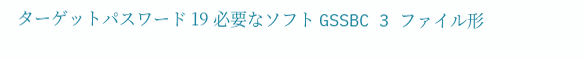ターゲットパスワード 19 必要なソフト GSSBC 3 ファイル形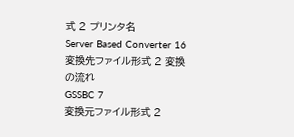式 2 プリンタ名
Server Based Converter 16 変換先ファイル形式 2 変換の流れ
GSSBC 7
変換元ファイル形式 2